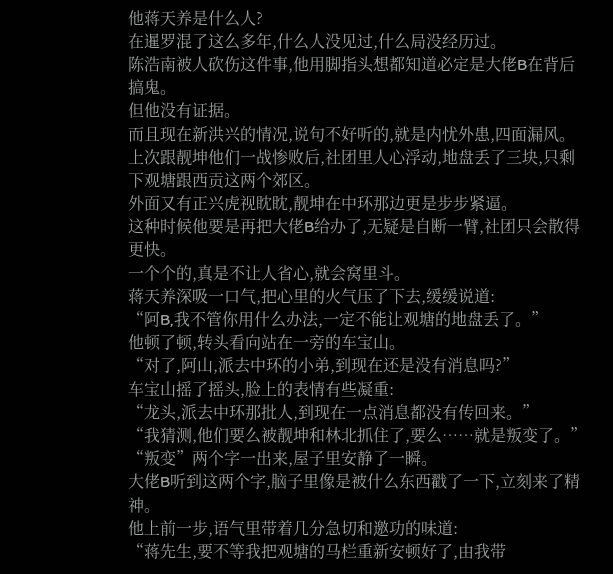他蒋天养是什么人?
在暹罗混了这么多年,什么人没见过,什么局没经历过。
陈浩南被人砍伤这件事,他用脚指头想都知道必定是大佬B在背后搞鬼。
但他没有证据。
而且现在新洪兴的情况,说句不好听的,就是内忧外患,四面漏风。
上次跟靓坤他们一战惨败后,社团里人心浮动,地盘丢了三块,只剩下观塘跟西贡这两个郊区。
外面又有正兴虎视眈眈,靓坤在中环那边更是步步紧逼。
这种时候他要是再把大佬B给办了,无疑是自断一臂,社团只会散得更快。
一个个的,真是不让人省心,就会窝里斗。
蒋天养深吸一口气,把心里的火气压了下去,缓缓说道:
“阿B,我不管你用什么办法,一定不能让观塘的地盘丢了。”
他顿了顿,转头看向站在一旁的车宝山。
“对了,阿山,派去中环的小弟,到现在还是没有消息吗?”
车宝山摇了摇头,脸上的表情有些凝重:
“龙头,派去中环那批人,到现在一点消息都没有传回来。”
“我猜测,他们要么被靓坤和林北抓住了,要么……就是叛变了。”
“叛变”两个字一出来,屋子里安静了一瞬。
大佬B听到这两个字,脑子里像是被什么东西戳了一下,立刻来了精神。
他上前一步,语气里带着几分急切和邀功的味道:
“蒋先生,要不等我把观塘的马栏重新安顿好了,由我带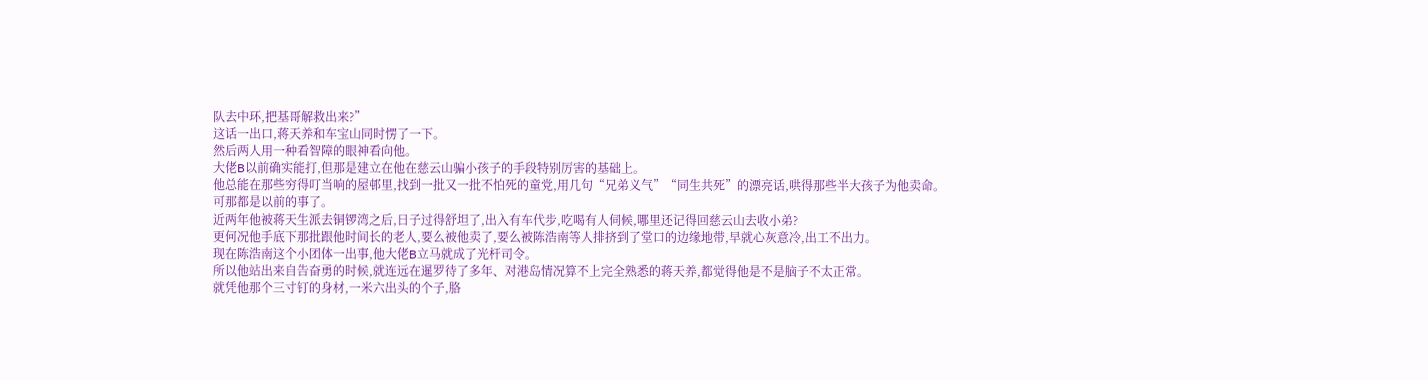队去中环,把基哥解救出来?”
这话一出口,蒋天养和车宝山同时愣了一下。
然后两人用一种看智障的眼神看向他。
大佬B以前确实能打,但那是建立在他在慈云山骗小孩子的手段特别厉害的基础上。
他总能在那些穷得叮当响的屋邨里,找到一批又一批不怕死的童党,用几句“兄弟义气”“同生共死”的漂亮话,哄得那些半大孩子为他卖命。
可那都是以前的事了。
近两年他被蒋天生派去铜锣湾之后,日子过得舒坦了,出入有车代步,吃喝有人伺候,哪里还记得回慈云山去收小弟?
更何况他手底下那批跟他时间长的老人,要么被他卖了,要么被陈浩南等人排挤到了堂口的边缘地带,早就心灰意冷,出工不出力。
现在陈浩南这个小团体一出事,他大佬B立马就成了光杆司令。
所以他站出来自告奋勇的时候,就连远在暹罗待了多年、对港岛情况算不上完全熟悉的蒋天养,都觉得他是不是脑子不太正常。
就凭他那个三寸钉的身材,一米六出头的个子,胳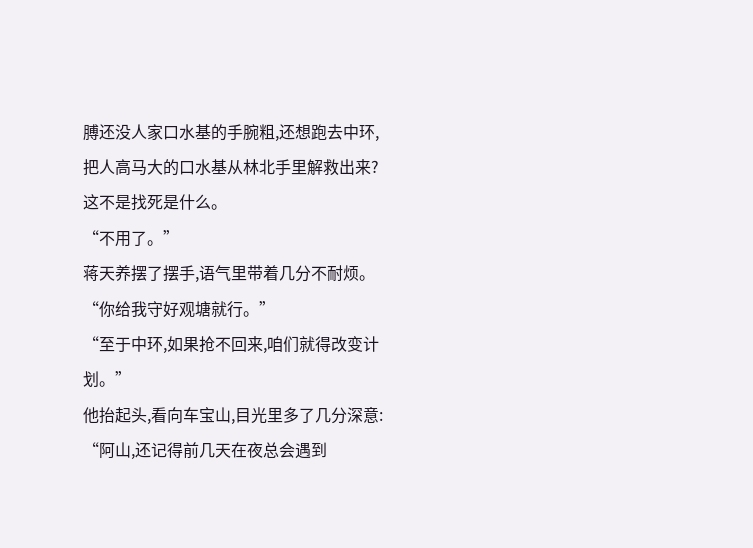膊还没人家口水基的手腕粗,还想跑去中环,把人高马大的口水基从林北手里解救出来?
这不是找死是什么。
“不用了。”
蒋天养摆了摆手,语气里带着几分不耐烦。
“你给我守好观塘就行。”
“至于中环,如果抢不回来,咱们就得改变计划。”
他抬起头,看向车宝山,目光里多了几分深意:
“阿山,还记得前几天在夜总会遇到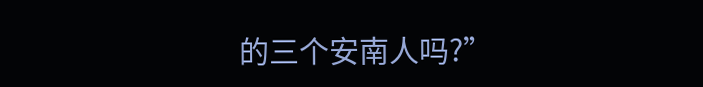的三个安南人吗?”